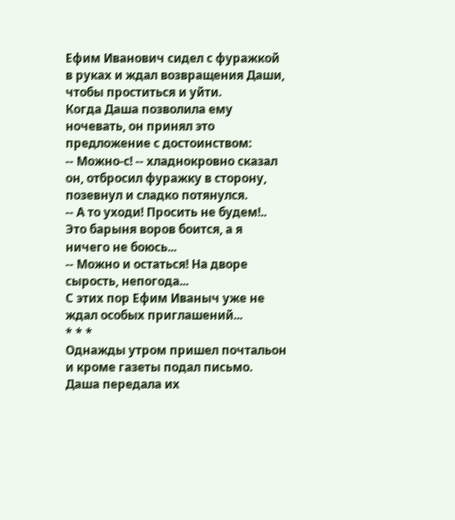Ефим Иванович сидел с фуражкой в руках и ждал возвращения Даши, чтобы проститься и уйти.
Когда Даша позволила ему ночевать, он принял это предложение с достоинством:
-- Можно-с! -- хладнокровно сказал он, отбросил фуражку в сторону, позевнул и сладко потянулся.
-- А то уходи! Просить не будем!.. Это барыня воров боится, а я ничего не боюсь...
-- Можно и остаться! На дворе сырость, непогода...
С этих пор Ефим Иваныч уже не ждал особых приглашений...
* * *
Однажды утром пришел почтальон и кроме газеты подал письмо. Даша передала их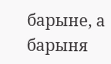барыне, а барыня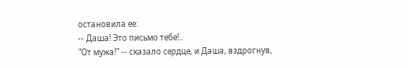остановила ее:
-- Даша! Это письмо тебе!..
"От мужа!" -- сказало сердце, и Даша, вздрогнув,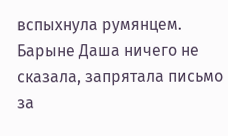вспыхнула румянцем. Барыне Даша ничего не сказала, запрятала письмо за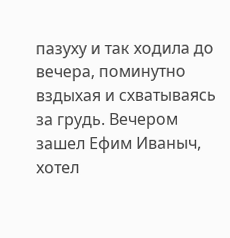пазуху и так ходила до вечера, поминутно вздыхая и схватываясь за грудь. Вечером зашел Ефим Иваныч, хотел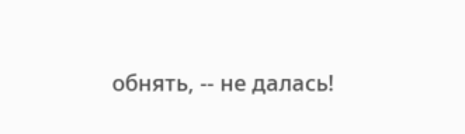обнять, -- не далась!